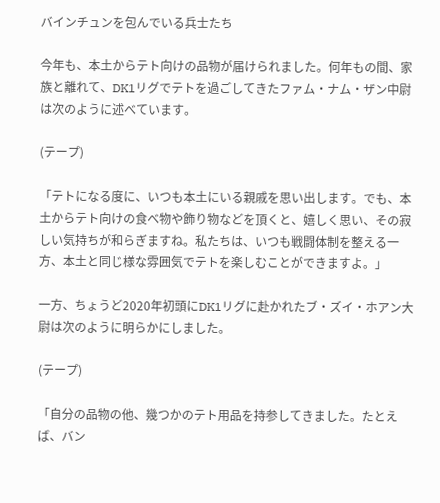バインチュンを包んでいる兵士たち

今年も、本土からテト向けの品物が届けられました。何年もの間、家族と離れて、DK1リグでテトを過ごしてきたファム・ナム・ザン中尉は次のように述べています。

(テープ)

「テトになる度に、いつも本土にいる親戚を思い出します。でも、本土からテト向けの食べ物や飾り物などを頂くと、嬉しく思い、その寂しい気持ちが和らぎますね。私たちは、いつも戦闘体制を整える一方、本土と同じ様な雰囲気でテトを楽しむことができますよ。」

一方、ちょうど2020年初頭にDK1リグに赴かれたブ・ズイ・ホアン大尉は次のように明らかにしました。

(テープ)

「自分の品物の他、幾つかのテト用品を持参してきました。たとえば、バン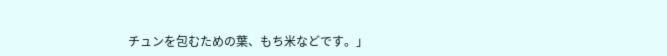チュンを包むための葉、もち米などです。」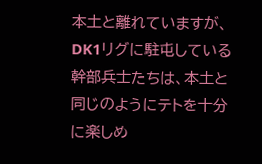本土と離れていますが、DK1リグに駐屯している幹部兵士たちは、本土と同じのようにテトを十分に楽しめ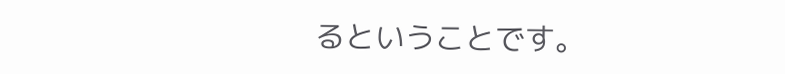るということです。